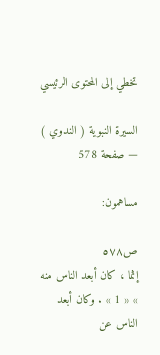تخطي إلى المحتوى الرئيسي

السيرة النبوية ( الندوي ) — صفحة 578

مساهمون:

ص٥٧٨
إثما ، كان أبعد الناس منه » « 1 » . وكان أبعد الناس عن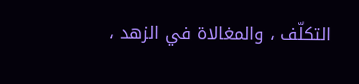التكلّف ، والمغالاة في الزهد ،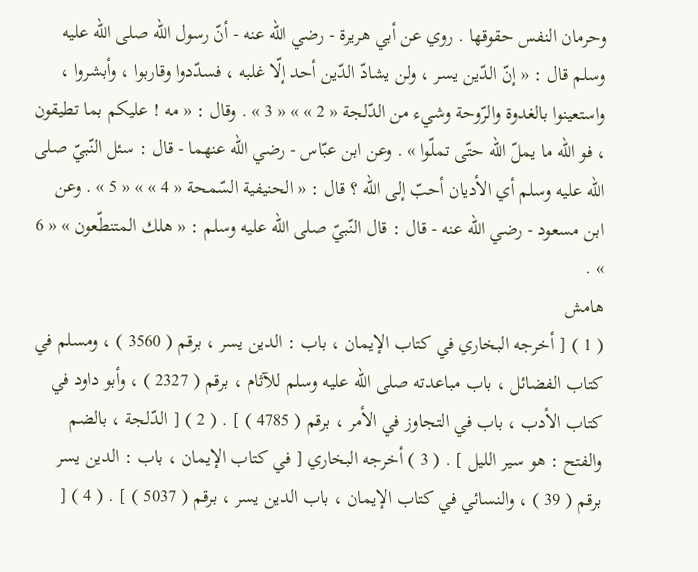وحرمان النفس حقوقها . روي عن أبي هريرة - رضي اللّه عنه - أنّ رسول اللّه صلى اللّه عليه وسلم قال : « إنّ الدّين يسر ، ولن يشادّ الدّين أحد إلّا غلبه ، فسدّدوا وقاربوا ، وأبشروا ، واستعينوا بالغدوة والرّوحة وشيء من الدّلجة « 2 » » « 3 » . وقال : « مه ! عليكم بما تطيقون ، فو اللّه ما يملّ اللّه حتّى تملّوا » . وعن ابن عبّاس - رضي اللّه عنهما - قال : سئل النّبيّ صلى اللّه عليه وسلم أي الأديان أحبّ إلى اللّه ؟ قال : « الحنيفية السّمحة « 4 » » « 5 » . وعن ابن مسعود - رضي اللّه عنه - قال : قال النّبيّ صلى اللّه عليه وسلم : « هلك المتنطّعون » « 6 » .
هامش
( 1 ) [ أخرجه البخاري في كتاب الإيمان ، باب : الدين يسر ، برقم ( 3560 ) ، ومسلم في كتاب الفضائل ، باب مباعدته صلى اللّه عليه وسلم للآثام ، برقم ( 2327 ) ، وأبو داود في كتاب الأدب ، باب في التجاوز في الأمر ، برقم ( 4785 ) ] . ( 2 ) [ الدّلجة ، بالضم والفتح : هو سير الليل ] . ( 3 ) أخرجه البخاري [ في كتاب الإيمان ، باب : الدين يسر برقم ( 39 ) ، والنسائي في كتاب الإيمان ، باب الدين يسر ، برقم ( 5037 ) ] . ( 4 ) [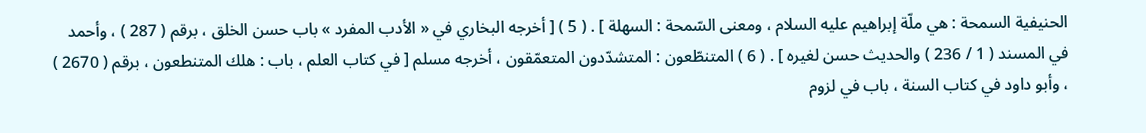الحنيفية السمحة : هي ملّة إبراهيم عليه السلام ، ومعنى السّمحة : السهلة ] . ( 5 ) [ أخرجه البخاري في « الأدب المفرد » باب حسن الخلق ، برقم ( 287 ) ، وأحمد في المسند ( 1 / 236 ) والحديث حسن لغيره ] . ( 6 ) المتنطّعون : المتشدّدون المتعمّقون ، أخرجه مسلم [ في كتاب العلم ، باب : هلك المتنطعون ، برقم ( 2670 ) ، وأبو داود في كتاب السنة ، باب في لزوم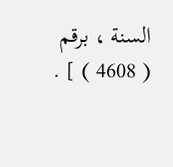السنة ، برقم ( 4608 ) ] .